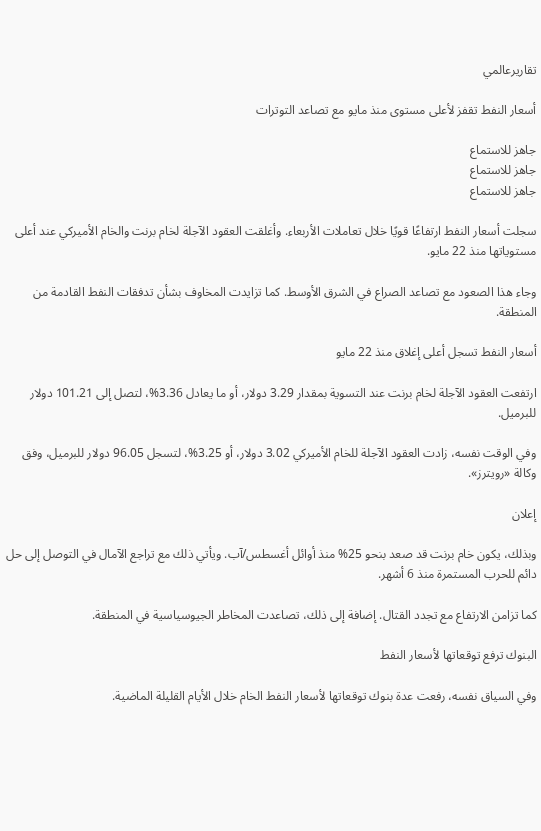تقاريرعالمي

أسعار النفط تقفز لأعلى مستوى منذ مايو مع تصاعد التوترات

جاهز للاستماع
جاهز للاستماع
جاهز للاستماع

سجلت أسعار النفط ارتفاعًا قويًا خلال تعاملات الأربعاء. وأغلقت العقود الآجلة لخام برنت والخام الأميركي عند أعلى مستوياتها منذ 22 مايو.

وجاء هذا الصعود مع تصاعد الصراع في الشرق الأوسط. كما تزايدت المخاوف بشأن تدفقات النفط القادمة من المنطقة.

أسعار النفط تسجل أعلى إغلاق منذ 22 مايو

ارتفعت العقود الآجلة لخام برنت عند التسوية بمقدار 3.29 دولار، أو ما يعادل 3.36%، لتصل إلى 101.21 دولار للبرميل.

وفي الوقت نفسه، زادت العقود الآجلة للخام الأميركي 3.02 دولار، أو 3.25%، لتسجل 96.05 دولار للبرميل، وفق وكالة «رويترز».

إعلان

وبذلك، يكون خام برنت قد صعد بنحو 25% منذ أوائل أغسطس/آب. ويأتي ذلك مع تراجع الآمال في التوصل إلى حل دائم للحرب المستمرة منذ 6 أشهر.

كما تزامن الارتفاع مع تجدد القتال. إضافة إلى ذلك، تصاعدت المخاطر الجيوسياسية في المنطقة.

البنوك ترفع توقعاتها لأسعار النفط

وفي السياق نفسه، رفعت عدة بنوك توقعاتها لأسعار النفط الخام خلال الأيام القليلة الماضية.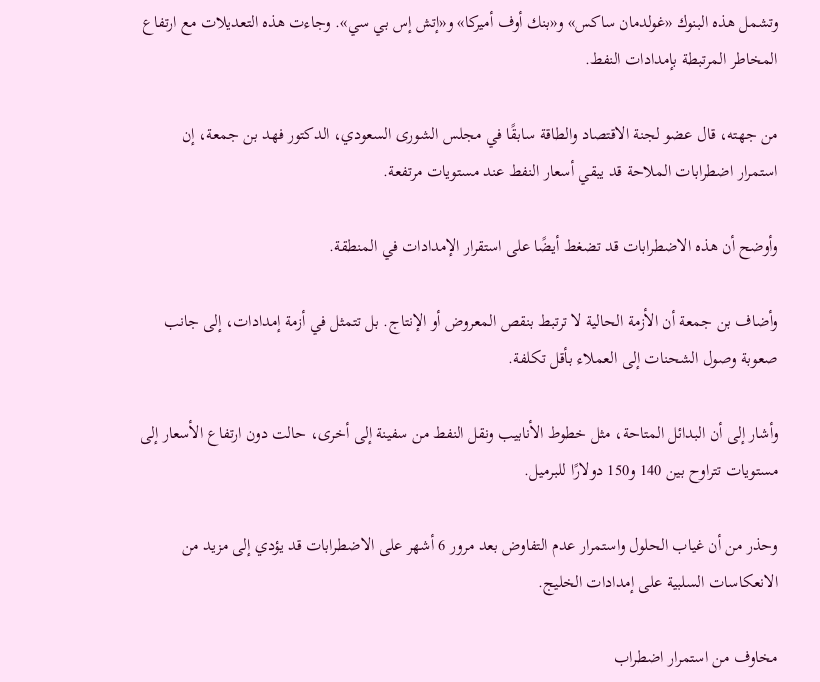وتشمل هذه البنوك «غولدمان ساكس» و«بنك أوف أميركا» و«إتش إس بي سي». وجاءت هذه التعديلات مع ارتفاع المخاطر المرتبطة بإمدادات النفط.

من جهته، قال عضو لجنة الاقتصاد والطاقة سابقًا في مجلس الشورى السعودي، الدكتور فهد بن جمعة، إن استمرار اضطرابات الملاحة قد يبقي أسعار النفط عند مستويات مرتفعة.

وأوضح أن هذه الاضطرابات قد تضغط أيضًا على استقرار الإمدادات في المنطقة.

وأضاف بن جمعة أن الأزمة الحالية لا ترتبط بنقص المعروض أو الإنتاج. بل تتمثل في أزمة إمدادات، إلى جانب صعوبة وصول الشحنات إلى العملاء بأقل تكلفة.

وأشار إلى أن البدائل المتاحة، مثل خطوط الأنابيب ونقل النفط من سفينة إلى أخرى، حالت دون ارتفاع الأسعار إلى مستويات تتراوح بين 140 و150 دولارًا للبرميل.

وحذر من أن غياب الحلول واستمرار عدم التفاوض بعد مرور 6 أشهر على الاضطرابات قد يؤدي إلى مزيد من الانعكاسات السلبية على إمدادات الخليج.

مخاوف من استمرار اضطراب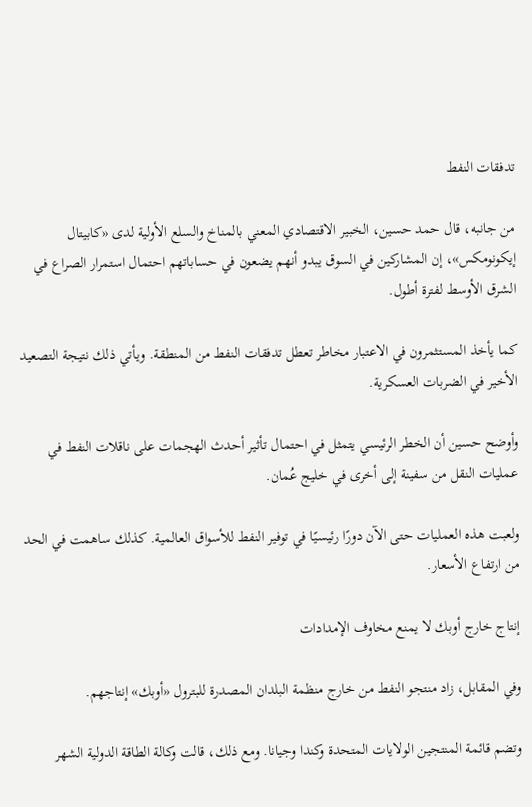تدفقات النفط

من جانبه، قال حمد حسين، الخبير الاقتصادي المعني بالمناخ والسلع الأولية لدى «كابيتال إيكونومكس»، إن المشاركين في السوق يبدو أنهم يضعون في حساباتهم احتمال استمرار الصراع في الشرق الأوسط لفترة أطول.

كما يأخذ المستثمرون في الاعتبار مخاطر تعطل تدفقات النفط من المنطقة. ويأتي ذلك نتيجة التصعيد الأخير في الضربات العسكرية.

وأوضح حسين أن الخطر الرئيسي يتمثل في احتمال تأثير أحدث الهجمات على ناقلات النفط في عمليات النقل من سفينة إلى أخرى في خليج عُمان.

ولعبت هذه العمليات حتى الآن دورًا رئيسيًا في توفير النفط للأسواق العالمية. كذلك ساهمت في الحد من ارتفاع الأسعار.

إنتاج خارج أوبك لا يمنع مخاوف الإمدادات

وفي المقابل، زاد منتجو النفط من خارج منظمة البلدان المصدرة للبترول «أوبك» إنتاجهم.

وتضم قائمة المنتجين الولايات المتحدة وكندا وجيانا. ومع ذلك، قالت وكالة الطاقة الدولية الشهر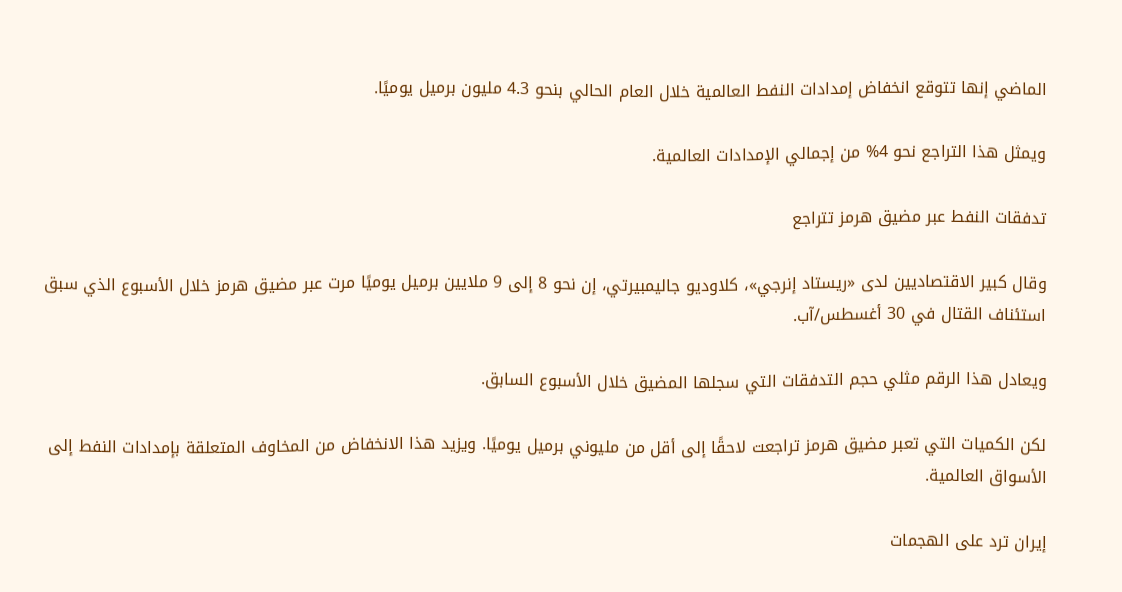الماضي إنها تتوقع انخفاض إمدادات النفط العالمية خلال العام الحالي بنحو 4.3 مليون برميل يوميًا.

ويمثل هذا التراجع نحو 4% من إجمالي الإمدادات العالمية.

تدفقات النفط عبر مضيق هرمز تتراجع

وقال كبير الاقتصاديين لدى «ريستاد إنرجي»، كلاوديو جاليمبيرتي، إن نحو 8 إلى 9 ملايين برميل يوميًا مرت عبر مضيق هرمز خلال الأسبوع الذي سبق استئناف القتال في 30 أغسطس/آب.

ويعادل هذا الرقم مثلي حجم التدفقات التي سجلها المضيق خلال الأسبوع السابق.

لكن الكميات التي تعبر مضيق هرمز تراجعت لاحقًا إلى أقل من مليوني برميل يوميًا. ويزيد هذا الانخفاض من المخاوف المتعلقة بإمدادات النفط إلى الأسواق العالمية.

إيران ترد على الهجمات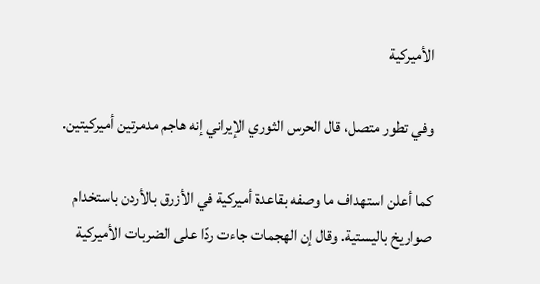الأميركية

وفي تطور متصل، قال الحرس الثوري الإيراني إنه هاجم مدمرتين أميركيتين.

كما أعلن استهداف ما وصفه بقاعدة أميركية في الأزرق بالأردن باستخدام صواريخ باليستية. وقال إن الهجمات جاءت ردًا على الضربات الأميركية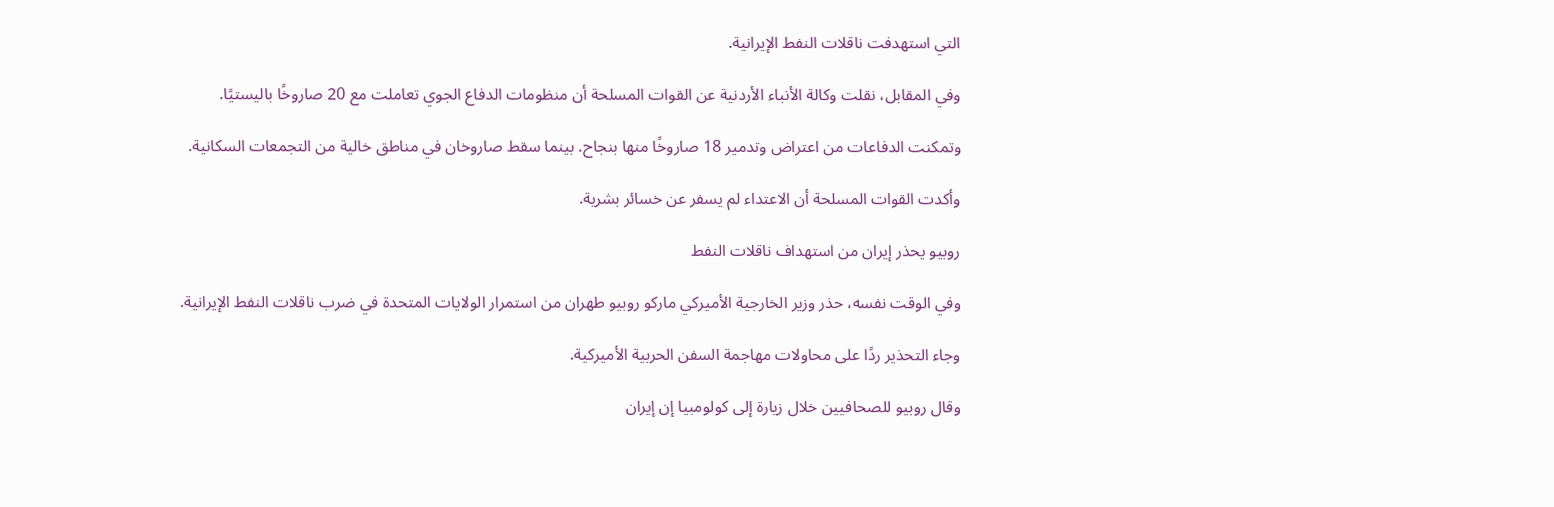التي استهدفت ناقلات النفط الإيرانية.

وفي المقابل، نقلت وكالة الأنباء الأردنية عن القوات المسلحة أن منظومات الدفاع الجوي تعاملت مع 20 صاروخًا باليستيًا.

وتمكنت الدفاعات من اعتراض وتدمير 18 صاروخًا منها بنجاح. بينما سقط صاروخان في مناطق خالية من التجمعات السكانية.

وأكدت القوات المسلحة أن الاعتداء لم يسفر عن خسائر بشرية.

روبيو يحذر إيران من استهداف ناقلات النفط

وفي الوقت نفسه، حذر وزير الخارجية الأميركي ماركو روبيو طهران من استمرار الولايات المتحدة في ضرب ناقلات النفط الإيرانية.

وجاء التحذير ردًا على محاولات مهاجمة السفن الحربية الأميركية.

وقال روبيو للصحافيين خلال زيارة إلى كولومبيا إن إيران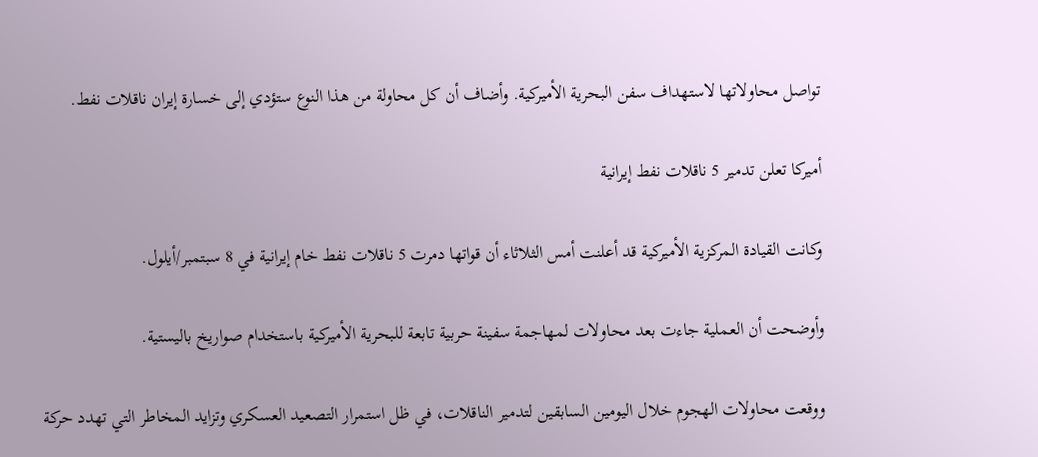تواصل محاولاتها لاستهداف سفن البحرية الأميركية. وأضاف أن كل محاولة من هذا النوع ستؤدي إلى خسارة إيران ناقلات نفط.

أميركا تعلن تدمير 5 ناقلات نفط إيرانية

وكانت القيادة المركزية الأميركية قد أعلنت أمس الثلاثاء أن قواتها دمرت 5 ناقلات نفط خام إيرانية في 8 سبتمبر/أيلول.

وأوضحت أن العملية جاءت بعد محاولات لمهاجمة سفينة حربية تابعة للبحرية الأميركية باستخدام صواريخ باليستية.

ووقعت محاولات الهجوم خلال اليومين السابقين لتدمير الناقلات، في ظل استمرار التصعيد العسكري وتزايد المخاطر التي تهدد حركة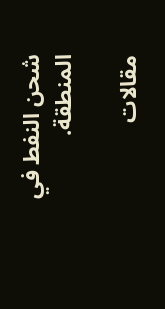شحن النفط في المنطقة.

مقالات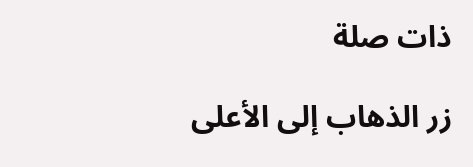ذات صلة

زر الذهاب إلى الأعلى